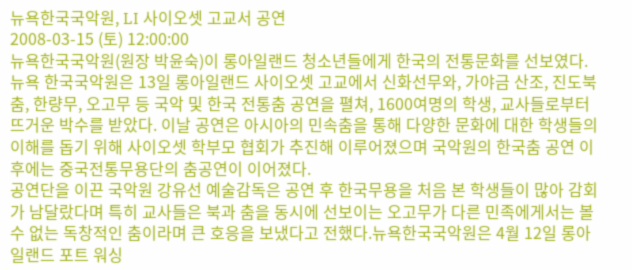뉴욕한국국악원, LI 사이오셋 고교서 공연
2008-03-15 (토) 12:00:00
뉴욕한국국악원(원장 박윤숙)이 롱아일랜드 청소년들에게 한국의 전통문화를 선보였다.
뉴욕 한국국악원은 13일 롱아일랜드 사이오셋 고교에서 신화선무와, 가야금 산조, 진도북춤, 한량무, 오고무 등 국악 및 한국 전통춤 공연을 펼쳐, 1600여명의 학생, 교사들로부터 뜨거운 박수를 받았다. 이날 공연은 아시아의 민속춤을 통해 다양한 문화에 대한 학생들의 이해를 돕기 위해 사이오셋 학부모 협회가 추진해 이루어졌으며 국악원의 한국춤 공연 이후에는 중국전통무용단의 춤공연이 이어졌다.
공연단을 이끈 국악원 강유선 예술감독은 공연 후 한국무용을 처음 본 학생들이 많아 감회가 남달랐다며 특히 교사들은 북과 춤을 동시에 선보이는 오고무가 다른 민족에게서는 볼 수 없는 독창적인 춤이라며 큰 호응을 보냈다고 전했다.뉴욕한국국악원은 4월 12일 롱아일랜드 포트 워싱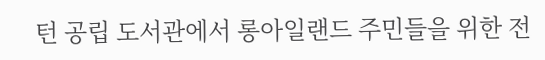턴 공립 도서관에서 롱아일랜드 주민들을 위한 전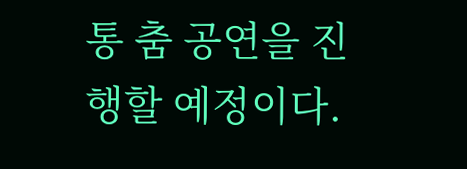통 춤 공연을 진행할 예정이다.